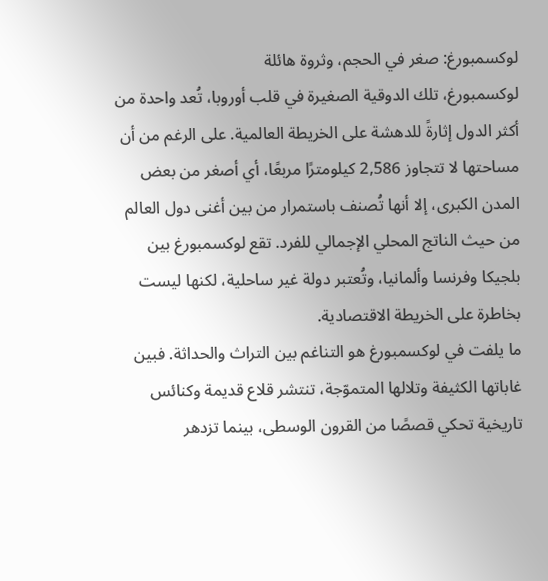لوكسمبورغ: صغر في الحجم، وثروة هائلة
لوكسمبورغ، تلك الدوقية الصغيرة في قلب أوروبا، تُعد واحدة من أكثر الدول إثارةً للدهشة على الخريطة العالمية. على الرغم من أن مساحتها لا تتجاوز 2,586 كيلومترًا مربعًا، أي أصغر من بعض المدن الكبرى، إلا أنها تُصنف باستمرار من بين أغنى دول العالم من حيث الناتج المحلي الإجمالي للفرد. تقع لوكسمبورغ بين بلجيكا وفرنسا وألمانيا، وتُعتبر دولة غير ساحلية، لكنها ليست بخاطرة على الخريطة الاقتصادية.
ما يلفت في لوكسمبورغ هو التناغم بين التراث والحداثة. فبين غاباتها الكثيفة وتلالها المتموّجة، تنتشر قلاع قديمة وكنائس تاريخية تحكي قصصًا من القرون الوسطى، بينما تزدهر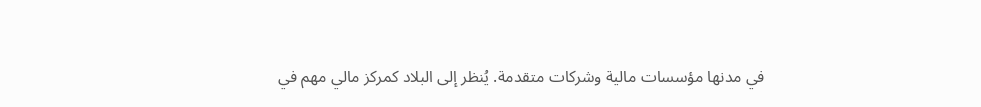في مدنها مؤسسات مالية وشركات متقدمة. يُنظر إلى البلاد كمركز مالي مهم في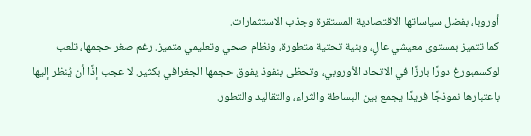أوروبا، بفضل سياساتها الاقتصادية المستقرة وجذب الاستثمارات.
كما تتميز بمستوى معيشي عالٍ، وبنية تحتية متطورة، ونظام صحي وتعليمي متميز. رغم صغر حجمها، تلعب لوكسمبورغ دورًا بارزًا في الاتحاد الأوروبي، وتحظى بنفوذ يفوق حجمها الجغرافي بكثير. لا عجب إذًا أن يُنظر إليها باعتبارها نموذجًا فريدًا يجمع بين البساطة والثراء، والتقاليد والتطور.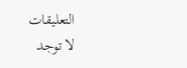التعليقات
لا توجد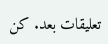تعليقات بعد. كن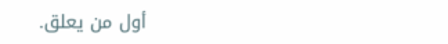أول من يعلق.